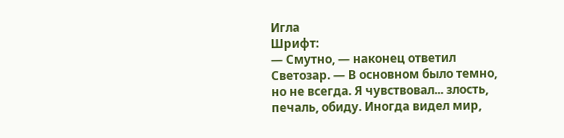Игла
Шрифт:
— Смутно, — наконец ответил Светозар. — В основном было темно, но не всегда. Я чувствовал... злость, печаль, обиду. Иногда видел мир,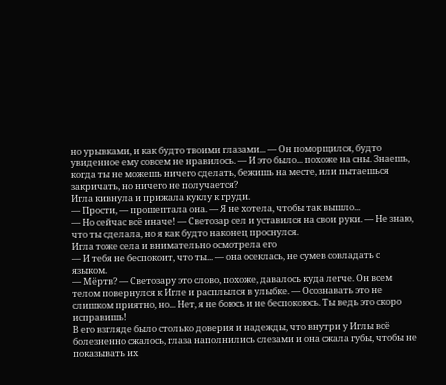но урывками, и как будто твоими глазами... — Он поморщился, будто увиденное ему совсем не нравилось. — И это было... похоже на сны. Знаешь, когда ты не можешь ничего сделать, бежишь на месте, или пытаешься закричать, но ничего не получается?
Игла кивнула и прижала куклу к груди.
— Прости, — прошептала она. — Я не хотела, чтобы так вышло...
— Но сейчас всё иначе! — Светозар сел и уставился на свои руки. — Не знаю, что ты сделала, но я как будто наконец проснулся.
Игла тоже села и внимательно осмотрела его
— И тебя не беспокоит, что ты... — она осеклась, не сумев совладать с языком.
— Мёртв? — Светозару это слово, похоже, давалось куда легче. Он всем телом повернулся к Игле и расплылся в улыбке. — Осознавать это не слишком приятно, но... Нет, я не боюсь и не беспокоюсь. Ты ведь это скоро исправишь!
В его взгляде было столько доверия и надежды, что внутри у Иглы всё болезненно сжалось, глаза наполнились слезами и она сжала губы, чтобы не показывать их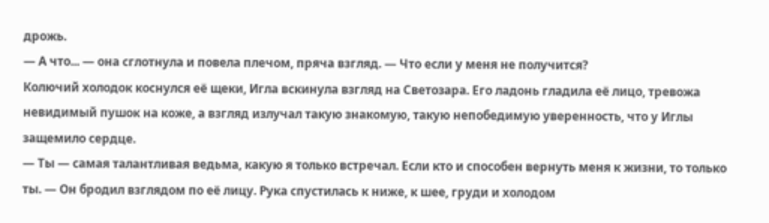дрожь.
— А что... — она сглотнула и повела плечом, пряча взгляд. — Что если у меня не получится?
Колючий холодок коснулся её щеки, Игла вскинула взгляд на Светозара. Его ладонь гладила её лицо, тревожа невидимый пушок на коже, а взгляд излучал такую знакомую, такую непобедимую уверенность, что у Иглы защемило сердце.
— Ты — самая талантливая ведьма, какую я только встречал. Если кто и способен вернуть меня к жизни, то только ты. — Он бродил взглядом по её лицу. Рука спустилась к ниже, к шее, груди и холодом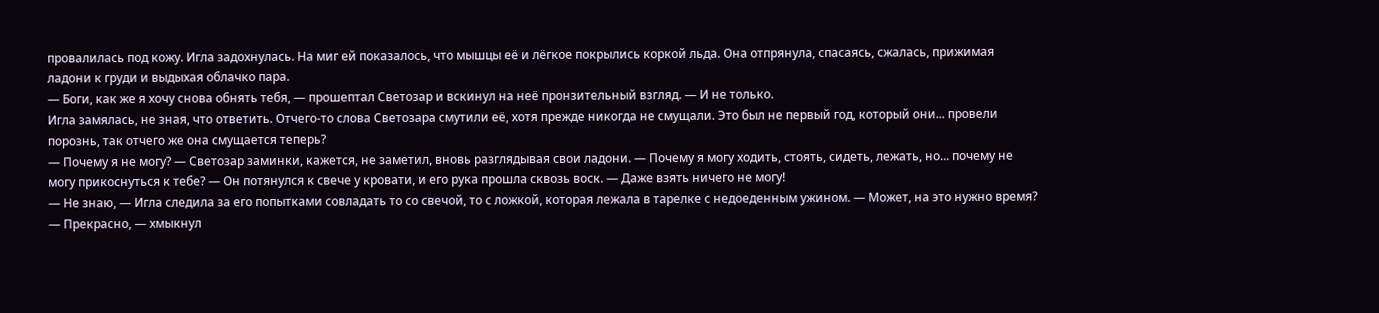провалилась под кожу. Игла задохнулась. На миг ей показалось, что мышцы её и лёгкое покрылись коркой льда. Она отпрянула, спасаясь, сжалась, прижимая ладони к груди и выдыхая облачко пара.
— Боги, как же я хочу снова обнять тебя, — прошептал Светозар и вскинул на неё пронзительный взгляд. — И не только.
Игла замялась, не зная, что ответить. Отчего-то слова Светозара смутили её, хотя прежде никогда не смущали. Это был не первый год, который они... провели порознь, так отчего же она смущается теперь?
— Почему я не могу? — Светозар заминки, кажется, не заметил, вновь разглядывая свои ладони. — Почему я могу ходить, стоять, сидеть, лежать, но... почему не могу прикоснуться к тебе? — Он потянулся к свече у кровати, и его рука прошла сквозь воск. — Даже взять ничего не могу!
— Не знаю, — Игла следила за его попытками совладать то со свечой, то с ложкой, которая лежала в тарелке с недоеденным ужином. — Может, на это нужно время?
— Прекрасно, — хмыкнул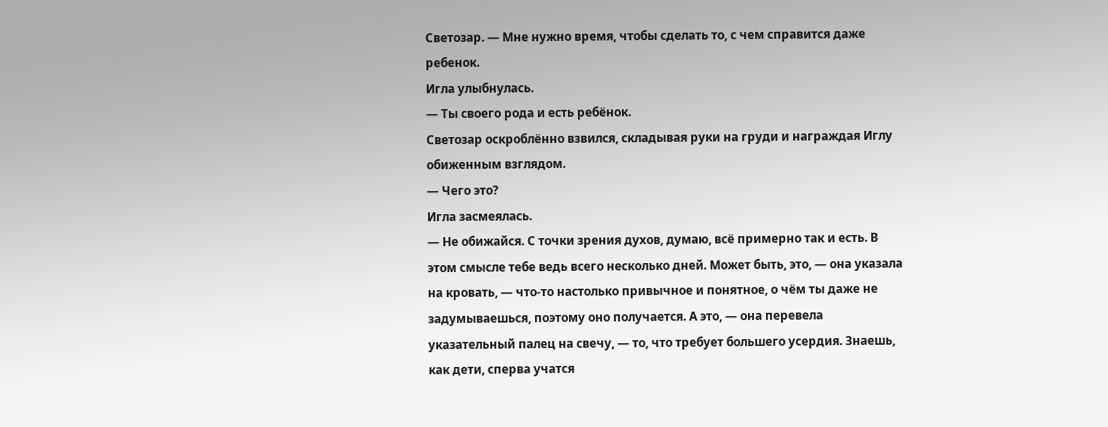Светозар. — Мне нужно время, чтобы сделать то, с чем справится даже ребенок.
Игла улыбнулась.
— Ты своего рода и есть ребёнок.
Светозар оскроблённо взвился, складывая руки на груди и награждая Иглу обиженным взглядом.
— Чего это?
Игла засмеялась.
— Не обижайся. С точки зрения духов, думаю, всё примерно так и есть. В этом смысле тебе ведь всего несколько дней. Может быть, это, — она указала на кровать, — что-то настолько привычное и понятное, о чём ты даже не задумываешься, поэтому оно получается. А это, — она перевела указательный палец на свечу, — то, что требует большего усердия. Знаешь, как дети, сперва учатся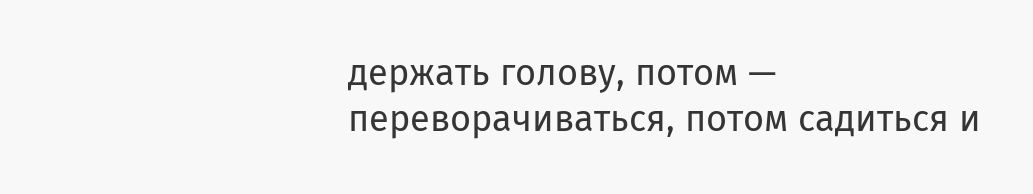держать голову, потом — переворачиваться, потом садиться и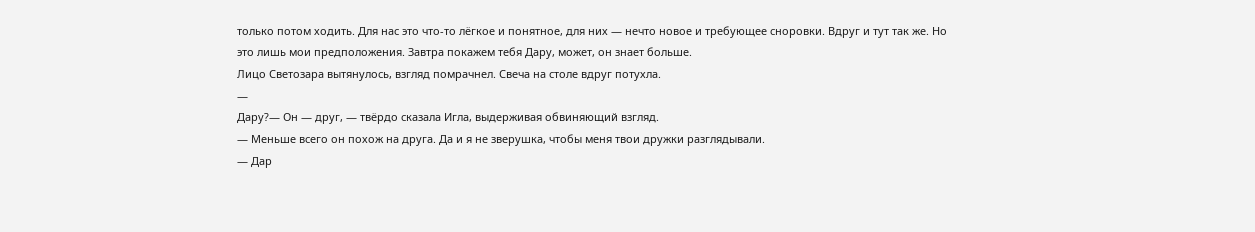только потом ходить. Для нас это что-то лёгкое и понятное, для них — нечто новое и требующее сноровки. Вдруг и тут так же. Но это лишь мои предположения. Завтра покажем тебя Дару, может, он знает больше.
Лицо Светозара вытянулось, взгляд помрачнел. Свеча на столе вдруг потухла.
—
Дару?— Он — друг, — твёрдо сказала Игла, выдерживая обвиняющий взгляд.
— Меньше всего он похож на друга. Да и я не зверушка, чтобы меня твои дружки разглядывали.
— Дар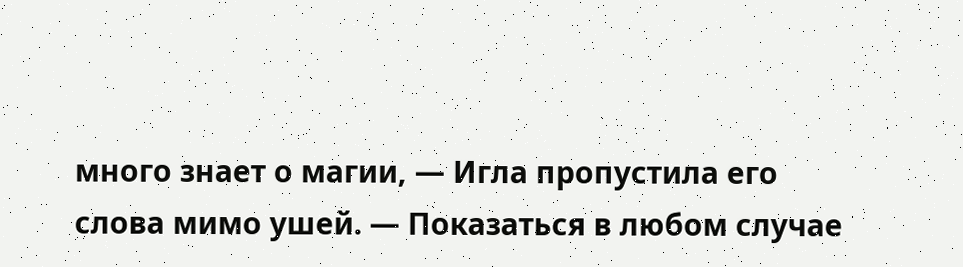много знает о магии, — Игла пропустила его слова мимо ушей. — Показаться в любом случае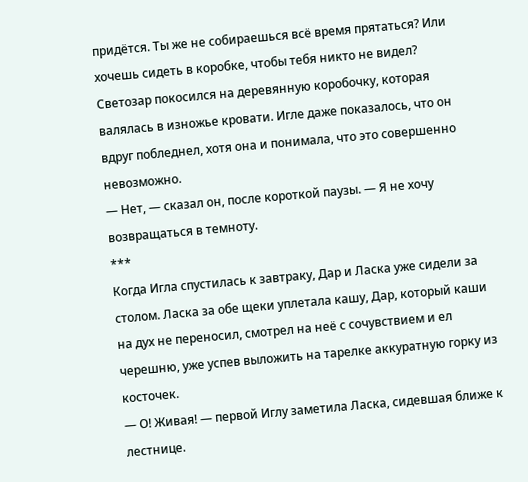придётся. Ты же не собираешься всё время прятаться? Или хочешь сидеть в коробке, чтобы тебя никто не видел?
Светозар покосился на деревянную коробочку, которая валялась в изножье кровати. Игле даже показалось, что он вдруг побледнел, хотя она и понимала, что это совершенно невозможно.
— Нет, — сказал он, после короткой паузы. — Я не хочу возвращаться в темноту.
***
Когда Игла спустилась к завтраку, Дар и Ласка уже сидели за столом. Ласка за обе щеки уплетала кашу, Дар, который каши на дух не переносил, смотрел на неё с сочувствием и ел черешню, уже успев выложить на тарелке аккуратную горку из косточек.
— О! Живая! — первой Иглу заметила Ласка, сидевшая ближе к лестнице.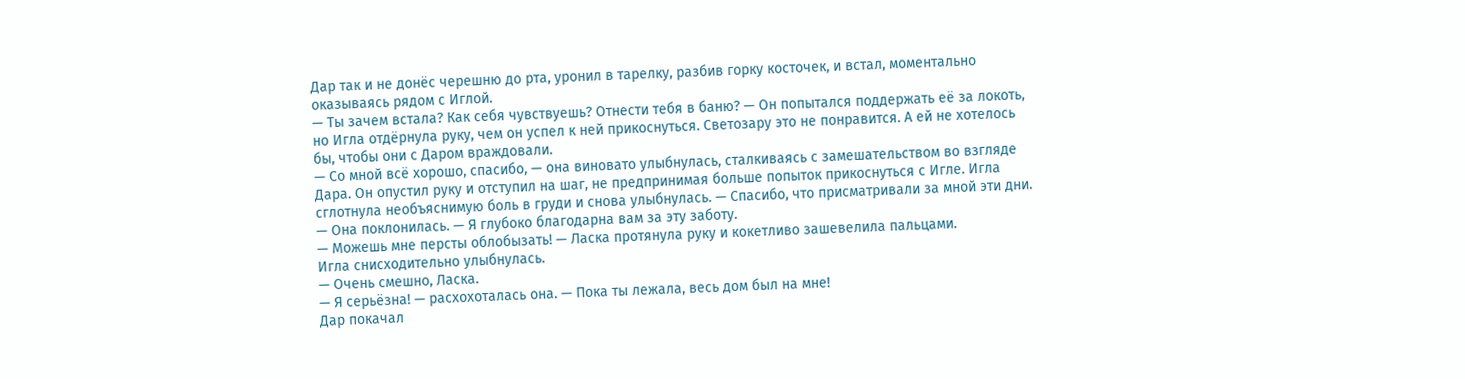Дар так и не донёс черешню до рта, уронил в тарелку, разбив горку косточек, и встал, моментально оказываясь рядом с Иглой.
— Ты зачем встала? Как себя чувствуешь? Отнести тебя в баню? — Он попытался поддержать её за локоть, но Игла отдёрнула руку, чем он успел к ней прикоснуться. Светозару это не понравится. А ей не хотелось бы, чтобы они с Даром враждовали.
— Со мной всё хорошо, спасибо, — она виновато улыбнулась, сталкиваясь с замешательством во взгляде Дара. Он опустил руку и отступил на шаг, не предпринимая больше попыток прикоснуться с Игле. Игла сглотнула необъяснимую боль в груди и снова улыбнулась. — Спасибо, что присматривали за мной эти дни. — Она поклонилась. — Я глубоко благодарна вам за эту заботу.
— Можешь мне персты облобызать! — Ласка протянула руку и кокетливо зашевелила пальцами.
Игла снисходительно улыбнулась.
— Очень смешно, Ласка.
— Я серьёзна! — расхохоталась она. — Пока ты лежала, весь дом был на мне!
Дар покачал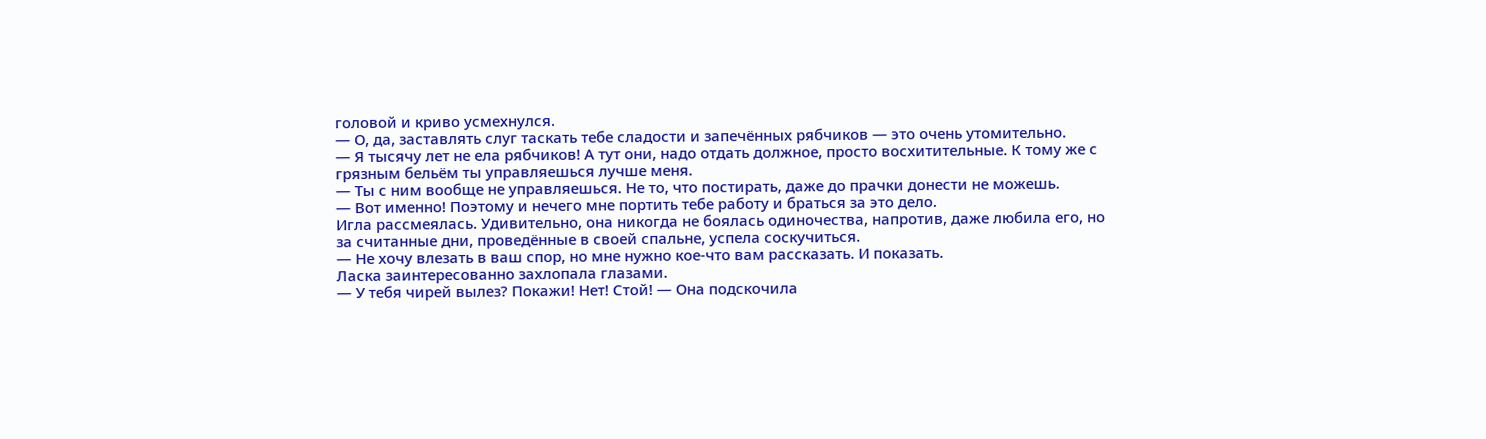головой и криво усмехнулся.
— О, да, заставлять слуг таскать тебе сладости и запечённых рябчиков — это очень утомительно.
— Я тысячу лет не ела рябчиков! А тут они, надо отдать должное, просто восхитительные. К тому же с грязным бельём ты управляешься лучше меня.
— Ты с ним вообще не управляешься. Не то, что постирать, даже до прачки донести не можешь.
— Вот именно! Поэтому и нечего мне портить тебе работу и браться за это дело.
Игла рассмеялась. Удивительно, она никогда не боялась одиночества, напротив, даже любила его, но за считанные дни, проведённые в своей спальне, успела соскучиться.
— Не хочу влезать в ваш спор, но мне нужно кое-что вам рассказать. И показать.
Ласка заинтересованно захлопала глазами.
— У тебя чирей вылез? Покажи! Нет! Стой! — Она подскочила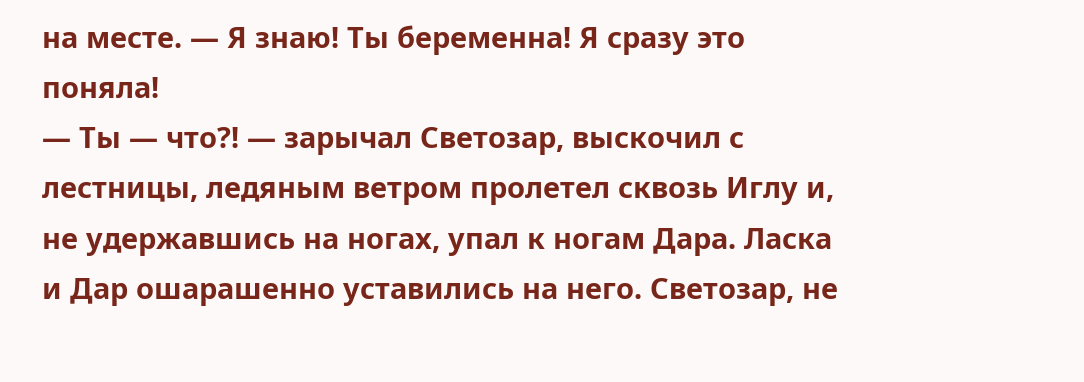на месте. — Я знаю! Ты беременна! Я сразу это поняла!
— Ты — что?! — зарычал Светозар, выскочил с лестницы, ледяным ветром пролетел сквозь Иглу и, не удержавшись на ногах, упал к ногам Дара. Ласка и Дар ошарашенно уставились на него. Светозар, не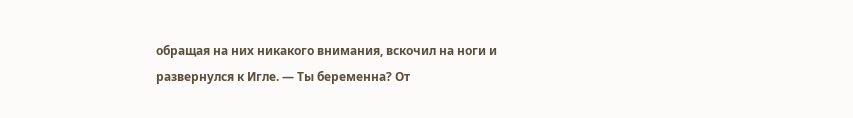обращая на них никакого внимания, вскочил на ноги и развернулся к Игле. — Ты беременна? От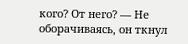кого? От него? — Не оборачиваясь, он ткнул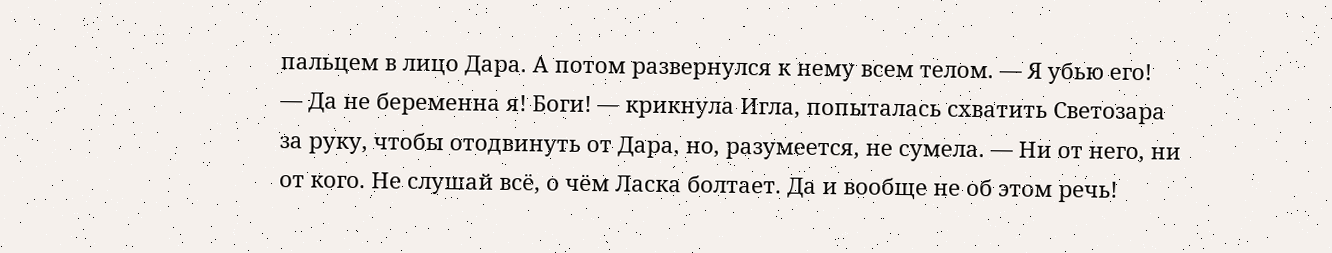пальцем в лицо Дара. А потом развернулся к нему всем телом. — Я убью его!
— Да не беременна я! Боги! — крикнула Игла, попыталась схватить Светозара за руку, чтобы отодвинуть от Дара, но, разумеется, не сумела. — Ни от него, ни от кого. Не слушай всё, о чём Ласка болтает. Да и вообще не об этом речь!